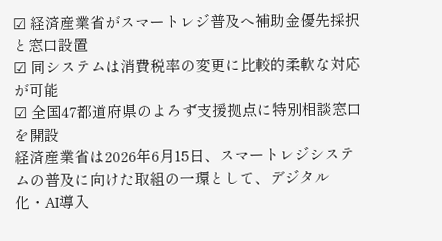☑ 経済産業省がスマートレジ普及へ補助金優先採択と窓口設置
☑ 同システムは消費税率の変更に比較的柔軟な対応が可能
☑ 全国47都道府県のよろず支援拠点に特別相談窓口を開設
経済産業省は2026年6月15日、スマートレジシステムの普及に向けた取組の一環として、デジタル化・AI導入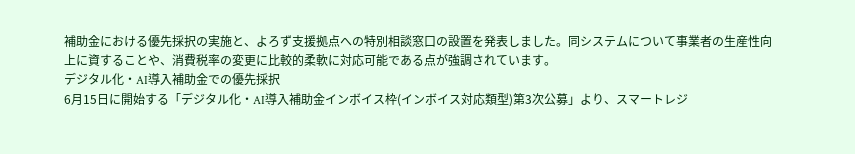補助金における優先採択の実施と、よろず支援拠点への特別相談窓口の設置を発表しました。同システムについて事業者の生産性向上に資することや、消費税率の変更に比較的柔軟に対応可能である点が強調されています。
デジタル化・AI導入補助金での優先採択
6月15日に開始する「デジタル化・AI導入補助金インボイス枠(インボイス対応類型)第3次公募」より、スマートレジ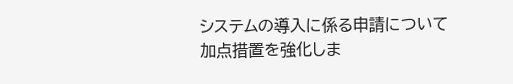システムの導入に係る申請について加点措置を強化しま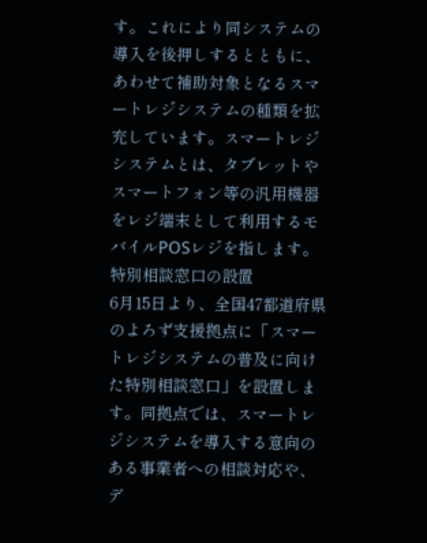す。これにより同システムの導入を後押しするとともに、あわせて補助対象となるスマートレジシステムの種類を拡充しています。スマートレジシステムとは、タブレットやスマートフォン等の汎用機器をレジ端末として利用するモバイルPOSレジを指します。
特別相談窓口の設置
6月15日より、全国47都道府県のよろず支援拠点に「スマートレジシステムの普及に向けた特別相談窓口」を設置します。同拠点では、スマートレジシステムを導入する意向のある事業者への相談対応や、デ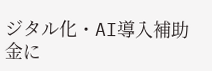ジタル化・AI導入補助金に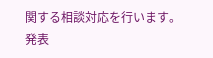関する相談対応を行います。
発表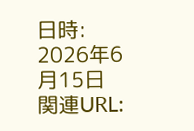日時: 2026年6月15日
関連URL: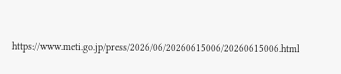https://www.meti.go.jp/press/2026/06/20260615006/20260615006.html